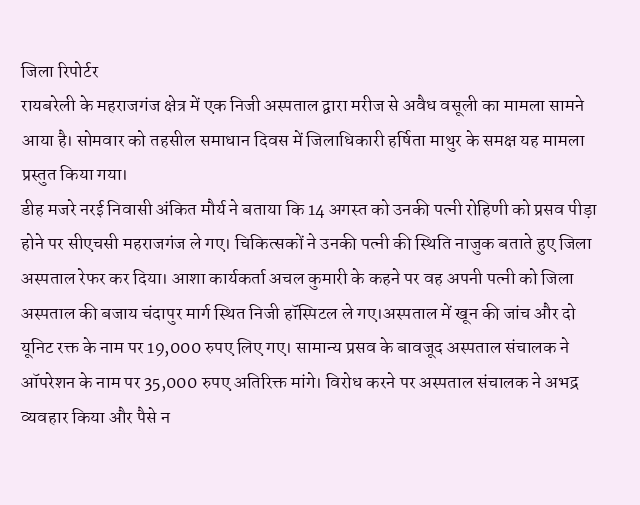जिला रिपोर्टर
रायबरेली के महराजगंज क्षेत्र में एक निजी अस्पताल द्वारा मरीज से अवैध वसूली का मामला सामने आया है। सोमवार को तहसील समाधान दिवस में जिलाधिकारी हर्षिता माथुर के समक्ष यह मामला प्रस्तुत किया गया।
डीह मजरे नरई निवासी अंकित मौर्य ने बताया कि 14 अगस्त को उनकी पत्नी रोहिणी को प्रसव पीड़ा होने पर सीएचसी महराजगंज ले गए। चिकित्सकों ने उनकी पत्नी की स्थिति नाजुक बताते हुए जिला अस्पताल रेफर कर दिया। आशा कार्यकर्ता अचल कुमारी के कहने पर वह अपनी पत्नी को जिला अस्पताल की बजाय चंदापुर मार्ग स्थित निजी हॉस्पिटल ले गए।अस्पताल में खून की जांच और दो यूनिट रक्त के नाम पर 19,000 रुपए लिए गए। सामान्य प्रसव के बावजूद अस्पताल संचालक ने ऑपरेशन के नाम पर 35,000 रुपए अतिरिक्त मांगे। विरोध करने पर अस्पताल संचालक ने अभद्र व्यवहार किया और पैसे न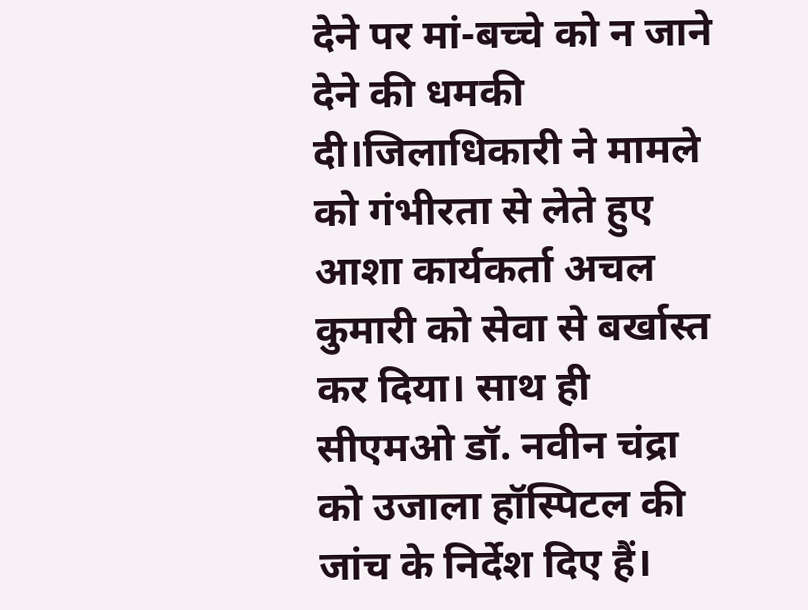देने पर मां-बच्चे को न जाने देने की धमकी दी।जिलाधिकारी ने मामले को गंभीरता से लेते हुए आशा कार्यकर्ता अचल कुमारी को सेवा से बर्खास्त कर दिया। साथ ही सीएमओ डॉ. नवीन चंद्रा को उजाला हॉस्पिटल की जांच के निर्देश दिए हैं।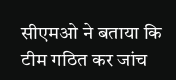सीएमओ ने बताया कि टीम गठित कर जांच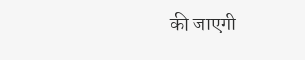की जाएगी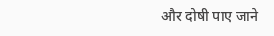और दोषी पाए जाने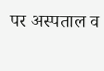पर अस्पताल व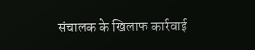संचालक के खिलाफ कार्रवाई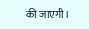की जाएगी।